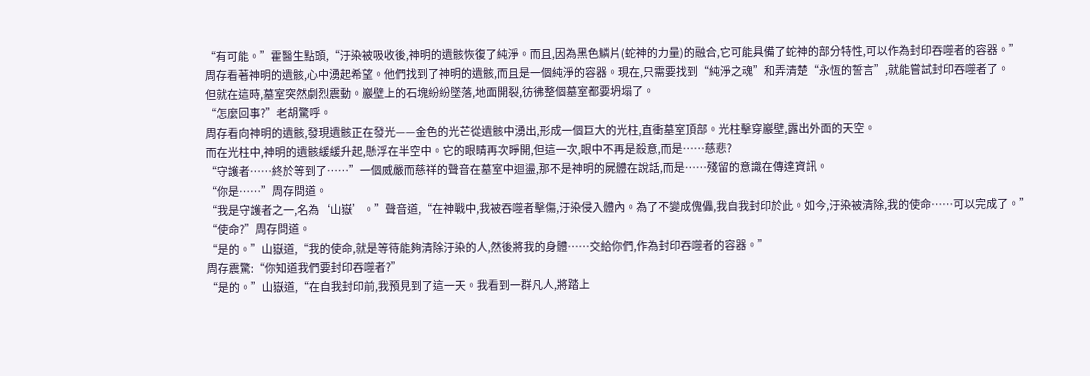“有可能。”霍醫生點頭,“汙染被吸收後,神明的遺骸恢復了純淨。而且,因為黑色鱗片(蛇神的力量)的融合,它可能具備了蛇神的部分特性,可以作為封印吞噬者的容器。”
周存看著神明的遺骸,心中湧起希望。他們找到了神明的遺骸,而且是一個純淨的容器。現在,只需要找到“純淨之魂”和弄清楚“永恆的誓言”,就能嘗試封印吞噬者了。
但就在這時,墓室突然劇烈震動。巖壁上的石塊紛紛墜落,地面開裂,彷彿整個墓室都要坍塌了。
“怎麼回事?”老胡驚呼。
周存看向神明的遺骸,發現遺骸正在發光——金色的光芒從遺骸中湧出,形成一個巨大的光柱,直衝墓室頂部。光柱擊穿巖壁,露出外面的天空。
而在光柱中,神明的遺骸緩緩升起,懸浮在半空中。它的眼睛再次睜開,但這一次,眼中不再是殺意,而是……慈悲?
“守護者……終於等到了……”一個威嚴而慈祥的聲音在墓室中迴盪,那不是神明的屍體在說話,而是……殘留的意識在傳達資訊。
“你是……”周存問道。
“我是守護者之一,名為‘山嶽’。”聲音道,“在神戰中,我被吞噬者擊傷,汙染侵入體內。為了不變成傀儡,我自我封印於此。如今,汙染被清除,我的使命……可以完成了。”
“使命?”周存問道。
“是的。”山嶽道,“我的使命,就是等待能夠清除汙染的人,然後將我的身體……交給你們,作為封印吞噬者的容器。”
周存震驚:“你知道我們要封印吞噬者?”
“是的。”山嶽道,“在自我封印前,我預見到了這一天。我看到一群凡人,將踏上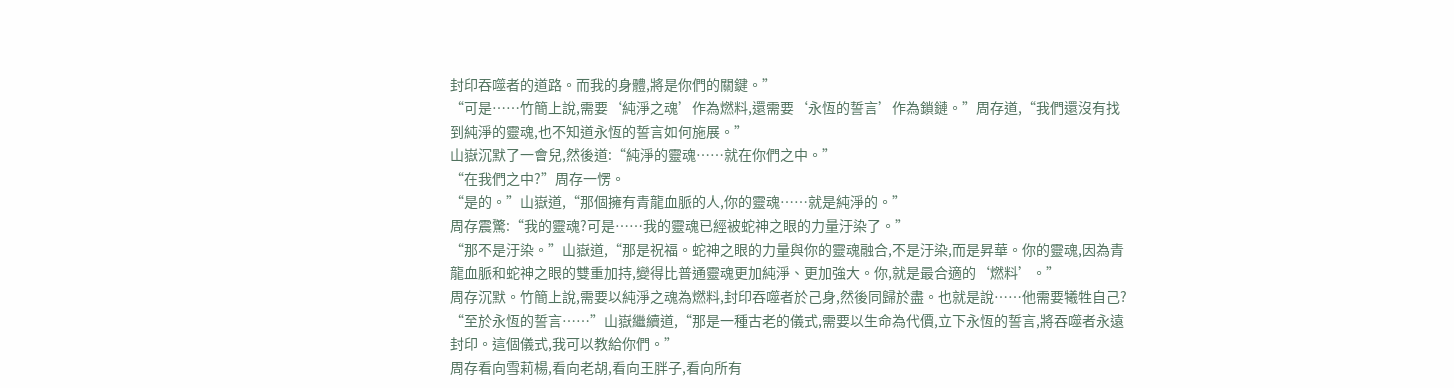封印吞噬者的道路。而我的身體,將是你們的關鍵。”
“可是……竹簡上說,需要‘純淨之魂’作為燃料,還需要‘永恆的誓言’作為鎖鏈。”周存道,“我們還沒有找到純淨的靈魂,也不知道永恆的誓言如何施展。”
山嶽沉默了一會兒,然後道:“純淨的靈魂……就在你們之中。”
“在我們之中?”周存一愣。
“是的。”山嶽道,“那個擁有青龍血脈的人,你的靈魂……就是純淨的。”
周存震驚:“我的靈魂?可是……我的靈魂已經被蛇神之眼的力量汙染了。”
“那不是汙染。”山嶽道,“那是祝福。蛇神之眼的力量與你的靈魂融合,不是汙染,而是昇華。你的靈魂,因為青龍血脈和蛇神之眼的雙重加持,變得比普通靈魂更加純淨、更加強大。你,就是最合適的‘燃料’。”
周存沉默。竹簡上說,需要以純淨之魂為燃料,封印吞噬者於己身,然後同歸於盡。也就是說……他需要犧牲自己?
“至於永恆的誓言……”山嶽繼續道,“那是一種古老的儀式,需要以生命為代價,立下永恆的誓言,將吞噬者永遠封印。這個儀式,我可以教給你們。”
周存看向雪莉楊,看向老胡,看向王胖子,看向所有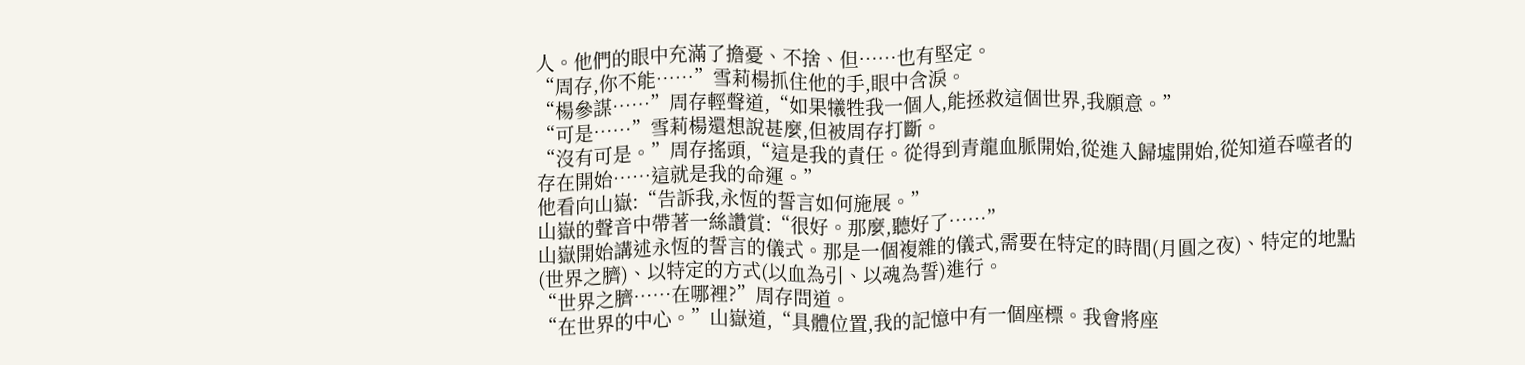人。他們的眼中充滿了擔憂、不捨、但……也有堅定。
“周存,你不能……”雪莉楊抓住他的手,眼中含淚。
“楊參謀……”周存輕聲道,“如果犧牲我一個人,能拯救這個世界,我願意。”
“可是……”雪莉楊還想說甚麼,但被周存打斷。
“沒有可是。”周存搖頭,“這是我的責任。從得到青龍血脈開始,從進入歸墟開始,從知道吞噬者的存在開始……這就是我的命運。”
他看向山嶽:“告訴我,永恆的誓言如何施展。”
山嶽的聲音中帶著一絲讚賞:“很好。那麼,聽好了……”
山嶽開始講述永恆的誓言的儀式。那是一個複雜的儀式,需要在特定的時間(月圓之夜)、特定的地點(世界之臍)、以特定的方式(以血為引、以魂為誓)進行。
“世界之臍……在哪裡?”周存問道。
“在世界的中心。”山嶽道,“具體位置,我的記憶中有一個座標。我會將座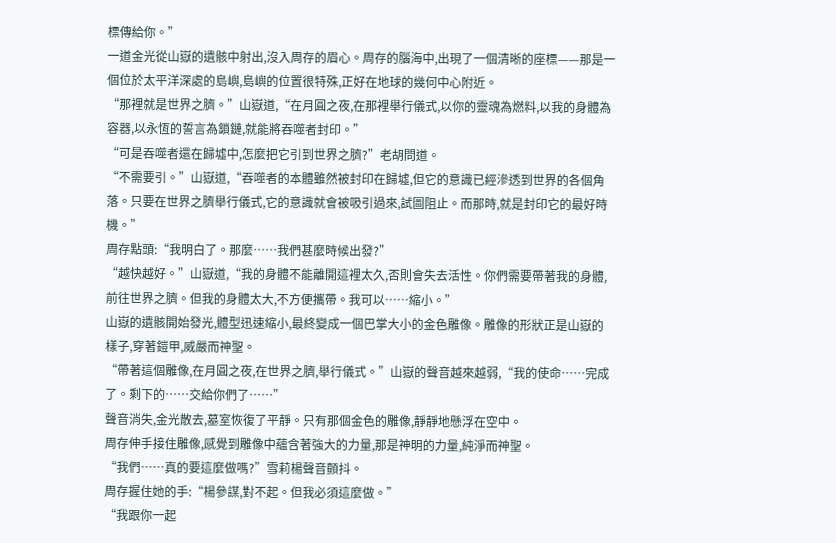標傳給你。”
一道金光從山嶽的遺骸中射出,沒入周存的眉心。周存的腦海中,出現了一個清晰的座標——那是一個位於太平洋深處的島嶼,島嶼的位置很特殊,正好在地球的幾何中心附近。
“那裡就是世界之臍。”山嶽道,“在月圓之夜,在那裡舉行儀式,以你的靈魂為燃料,以我的身體為容器,以永恆的誓言為鎖鏈,就能將吞噬者封印。”
“可是吞噬者還在歸墟中,怎麼把它引到世界之臍?”老胡問道。
“不需要引。”山嶽道,“吞噬者的本體雖然被封印在歸墟,但它的意識已經滲透到世界的各個角落。只要在世界之臍舉行儀式,它的意識就會被吸引過來,試圖阻止。而那時,就是封印它的最好時機。”
周存點頭:“我明白了。那麼……我們甚麼時候出發?”
“越快越好。”山嶽道,“我的身體不能離開這裡太久,否則會失去活性。你們需要帶著我的身體,前往世界之臍。但我的身體太大,不方便攜帶。我可以……縮小。”
山嶽的遺骸開始發光,體型迅速縮小,最終變成一個巴掌大小的金色雕像。雕像的形狀正是山嶽的樣子,穿著鎧甲,威嚴而神聖。
“帶著這個雕像,在月圓之夜,在世界之臍,舉行儀式。”山嶽的聲音越來越弱,“我的使命……完成了。剩下的……交給你們了……”
聲音消失,金光散去,墓室恢復了平靜。只有那個金色的雕像,靜靜地懸浮在空中。
周存伸手接住雕像,感覺到雕像中蘊含著強大的力量,那是神明的力量,純淨而神聖。
“我們……真的要這麼做嗎?”雪莉楊聲音顫抖。
周存握住她的手:“楊參謀,對不起。但我必須這麼做。”
“我跟你一起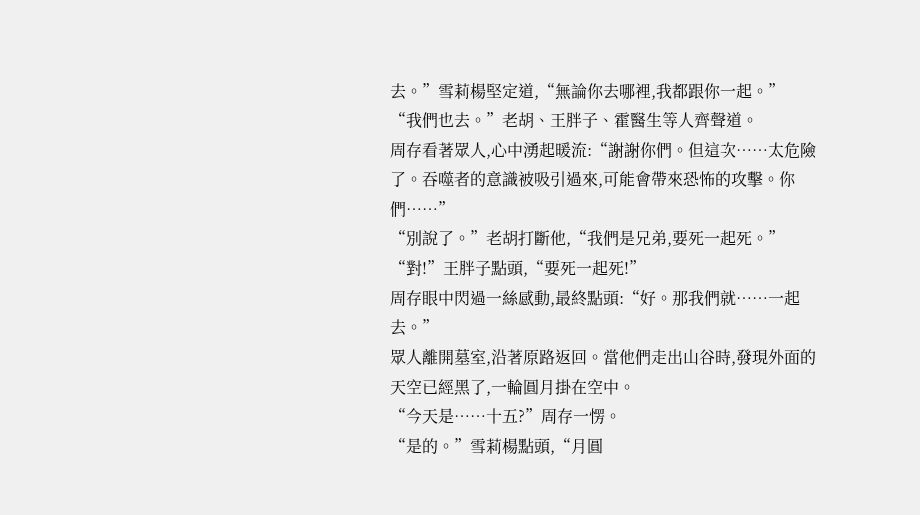去。”雪莉楊堅定道,“無論你去哪裡,我都跟你一起。”
“我們也去。”老胡、王胖子、霍醫生等人齊聲道。
周存看著眾人,心中湧起暖流:“謝謝你們。但這次……太危險了。吞噬者的意識被吸引過來,可能會帶來恐怖的攻擊。你們……”
“別說了。”老胡打斷他,“我們是兄弟,要死一起死。”
“對!”王胖子點頭,“要死一起死!”
周存眼中閃過一絲感動,最終點頭:“好。那我們就……一起去。”
眾人離開墓室,沿著原路返回。當他們走出山谷時,發現外面的天空已經黑了,一輪圓月掛在空中。
“今天是……十五?”周存一愣。
“是的。”雪莉楊點頭,“月圓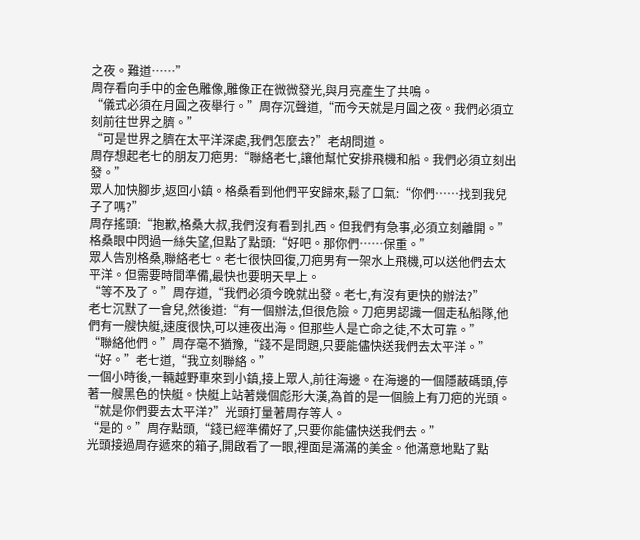之夜。難道……”
周存看向手中的金色雕像,雕像正在微微發光,與月亮產生了共鳴。
“儀式必須在月圓之夜舉行。”周存沉聲道,“而今天就是月圓之夜。我們必須立刻前往世界之臍。”
“可是世界之臍在太平洋深處,我們怎麼去?”老胡問道。
周存想起老七的朋友刀疤男:“聯絡老七,讓他幫忙安排飛機和船。我們必須立刻出發。”
眾人加快腳步,返回小鎮。格桑看到他們平安歸來,鬆了口氣:“你們……找到我兒子了嗎?”
周存搖頭:“抱歉,格桑大叔,我們沒有看到扎西。但我們有急事,必須立刻離開。”
格桑眼中閃過一絲失望,但點了點頭:“好吧。那你們……保重。”
眾人告別格桑,聯絡老七。老七很快回復,刀疤男有一架水上飛機,可以送他們去太平洋。但需要時間準備,最快也要明天早上。
“等不及了。”周存道,“我們必須今晚就出發。老七,有沒有更快的辦法?”
老七沉默了一會兒,然後道:“有一個辦法,但很危險。刀疤男認識一個走私船隊,他們有一艘快艇,速度很快,可以連夜出海。但那些人是亡命之徒,不太可靠。”
“聯絡他們。”周存毫不猶豫,“錢不是問題,只要能儘快送我們去太平洋。”
“好。”老七道,“我立刻聯絡。”
一個小時後,一輛越野車來到小鎮,接上眾人,前往海邊。在海邊的一個隱蔽碼頭,停著一艘黑色的快艇。快艇上站著幾個彪形大漢,為首的是一個臉上有刀疤的光頭。
“就是你們要去太平洋?”光頭打量著周存等人。
“是的。”周存點頭,“錢已經準備好了,只要你能儘快送我們去。”
光頭接過周存遞來的箱子,開啟看了一眼,裡面是滿滿的美金。他滿意地點了點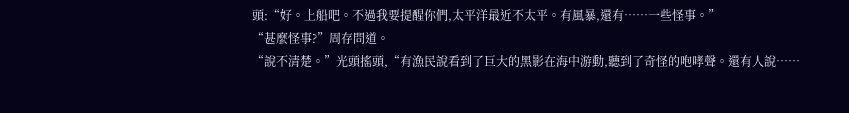頭:“好。上船吧。不過我要提醒你們,太平洋最近不太平。有風暴,還有……一些怪事。”
“甚麼怪事?”周存問道。
“說不清楚。”光頭搖頭,“有漁民說看到了巨大的黑影在海中游動,聽到了奇怪的咆哮聲。還有人說……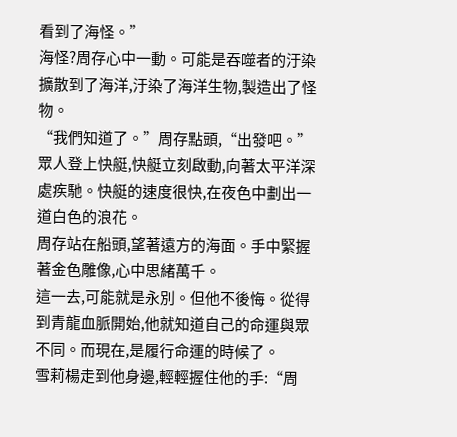看到了海怪。”
海怪?周存心中一動。可能是吞噬者的汙染擴散到了海洋,汙染了海洋生物,製造出了怪物。
“我們知道了。”周存點頭,“出發吧。”
眾人登上快艇,快艇立刻啟動,向著太平洋深處疾馳。快艇的速度很快,在夜色中劃出一道白色的浪花。
周存站在船頭,望著遠方的海面。手中緊握著金色雕像,心中思緒萬千。
這一去,可能就是永別。但他不後悔。從得到青龍血脈開始,他就知道自己的命運與眾不同。而現在,是履行命運的時候了。
雪莉楊走到他身邊,輕輕握住他的手:“周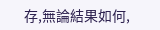存,無論結果如何,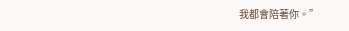我都會陪著你。”